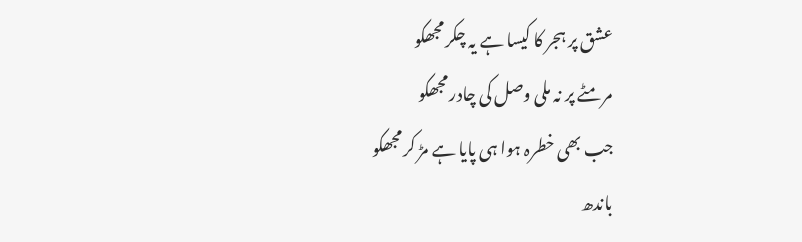عشق پر ہجر کا کیسا ہے یہ چکر مجھکو
مر مٹے پر نہ ملی وصل کی چادر مجھکو
جب بھی خطرہ ہوا ہی پایا ہے مڑ کر مجھکو
باندھ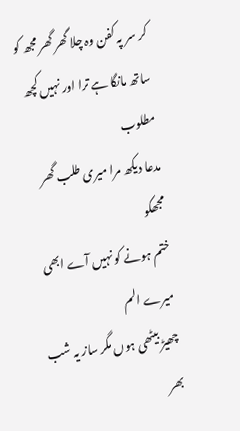کر سر پہ کفن وہ چلا گھر گھر مجھ کو
ساتھ مانگا ہے ترا اور نہیں کچھ مطلوب
مدعا دیکھ مرا میری طلب گھر مجھکو
ختم ہونے کو نہیں آے ابھی میرے الم
چھیڑ بیٹھی ہوں مگر ساز یہ شب بھر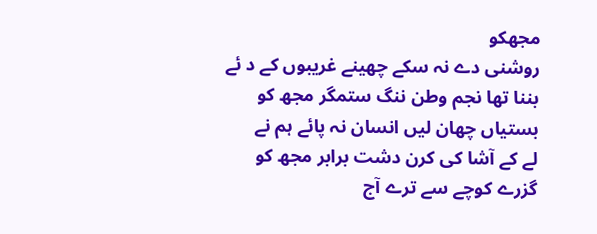مجھکو
روشنی دے نہ سکے چھینے غریبوں کے د ئے
بننا تھا نجم وطن ننگ ستمگر مجھ کو
بستیاں چھان لیں انسان نہ پائے ہم نے
لے کے آشا کی کرن دشت برابر مجھ کو
گزرے کوچے سے ترے آج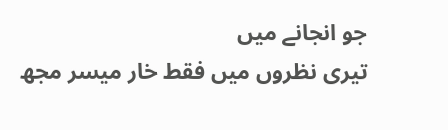جو انجانے میں
تیری نظروں میں فقط خار میسر مجھ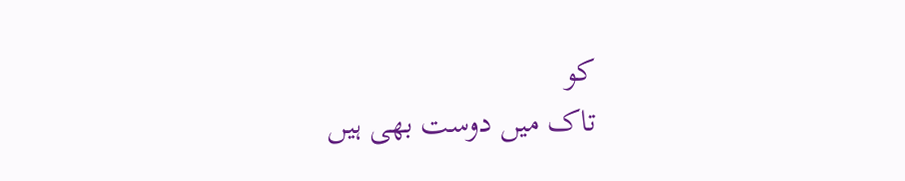کو
تاک میں دوست بھی ہیں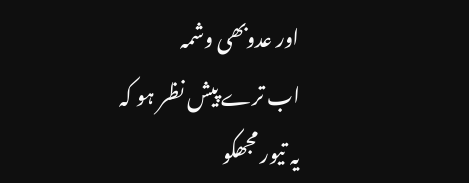اور عدوبھی وشمہ
اب ترے پیش نظر ہو کہ یہ تیور مجھکو